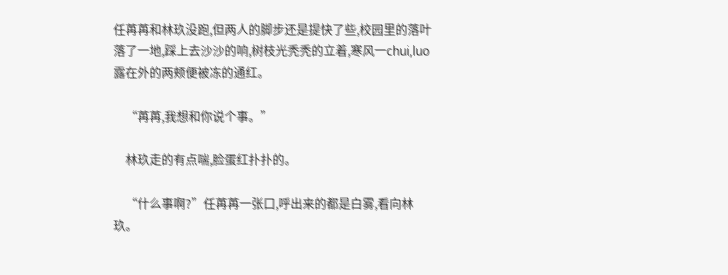任苒苒和林玖没跑,但两人的脚步还是提快了些,校园里的落叶落了一地,踩上去沙沙的响,树枝光秃秃的立着,寒风一chui,luo露在外的两颊便被冻的通红。

    “苒苒,我想和你说个事。”

    林玖走的有点喘,脸蛋红扑扑的。

    “什么事啊?”任苒苒一张口,呼出来的都是白雾,看向林玖。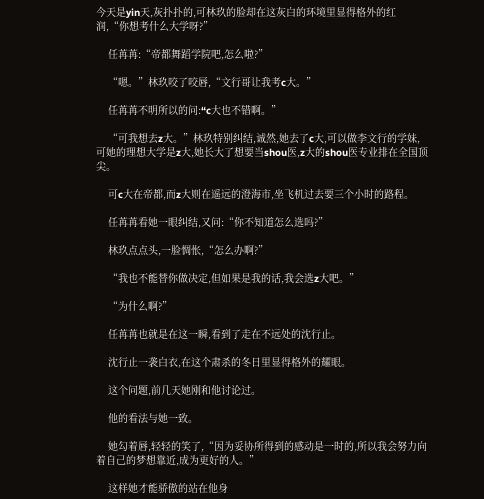今天是yin天,灰扑扑的,可林玖的脸却在这灰白的环境里显得格外的红润,“你想考什么大学呀?”

    任苒苒:“帝都舞蹈学院吧,怎么啦?”

    “嗯。”林玖咬了咬唇,“文行哥让我考c大。”

    任苒苒不明所以的问:“c大也不错啊。”

    “可我想去z大。”林玖特别纠结,诚然,她去了c大,可以做李文行的学妹,可她的理想大学是z大,她长大了想要当shou医,z大的shou医专业排在全国顶尖。

    可c大在帝都,而z大则在遥远的澄海市,坐飞机过去要三个小时的路程。

    任苒苒看她一眼纠结,又问:“你不知道怎么选吗?”

    林玖点点头,一脸惆怅,“怎么办啊?”

    “我也不能替你做决定,但如果是我的话,我会选z大吧。”

    “为什么啊?”

    任苒苒也就是在这一瞬,看到了走在不远处的沈行止。

    沈行止一袭白衣,在这个肃杀的冬日里显得格外的耀眼。

    这个问题,前几天她刚和他讨论过。

    他的看法与她一致。

    她勾着唇,轻轻的笑了,“因为妥协所得到的感动是一时的,所以我会努力向着自己的梦想靠近,成为更好的人。”

    这样她才能骄傲的站在他身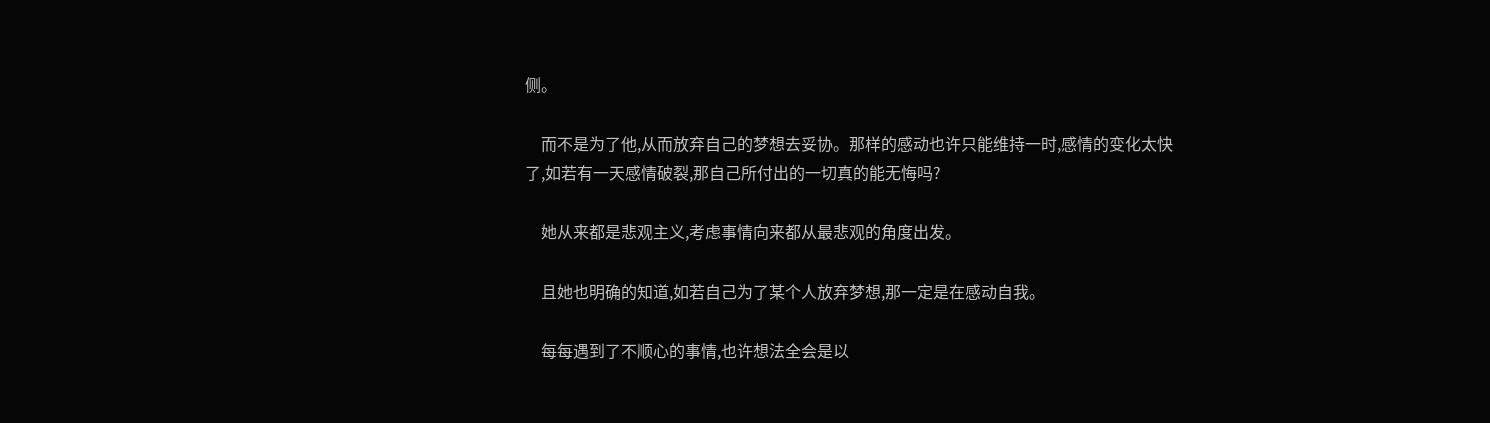侧。

    而不是为了他,从而放弃自己的梦想去妥协。那样的感动也许只能维持一时,感情的变化太快了,如若有一天感情破裂,那自己所付出的一切真的能无悔吗?

    她从来都是悲观主义,考虑事情向来都从最悲观的角度出发。

    且她也明确的知道,如若自己为了某个人放弃梦想,那一定是在感动自我。

    每每遇到了不顺心的事情,也许想法全会是以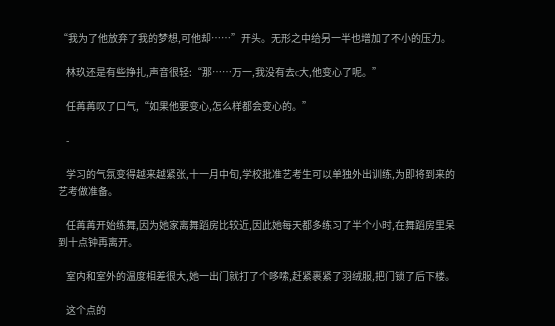“我为了他放弃了我的梦想,可他却……”开头。无形之中给另一半也增加了不小的压力。

    林玖还是有些挣扎,声音很轻:“那……万一,我没有去c大,他变心了呢。”

    任苒苒叹了口气,“如果他要变心,怎么样都会变心的。”

    -

    学习的气氛变得越来越紧张,十一月中旬,学校批准艺考生可以单独外出训练,为即将到来的艺考做准备。

    任苒苒开始练舞,因为她家离舞蹈房比较近,因此她每天都多练习了半个小时,在舞蹈房里呆到十点钟再离开。

    室内和室外的温度相差很大,她一出门就打了个哆嗦,赶紧裹紧了羽绒服,把门锁了后下楼。

    这个点的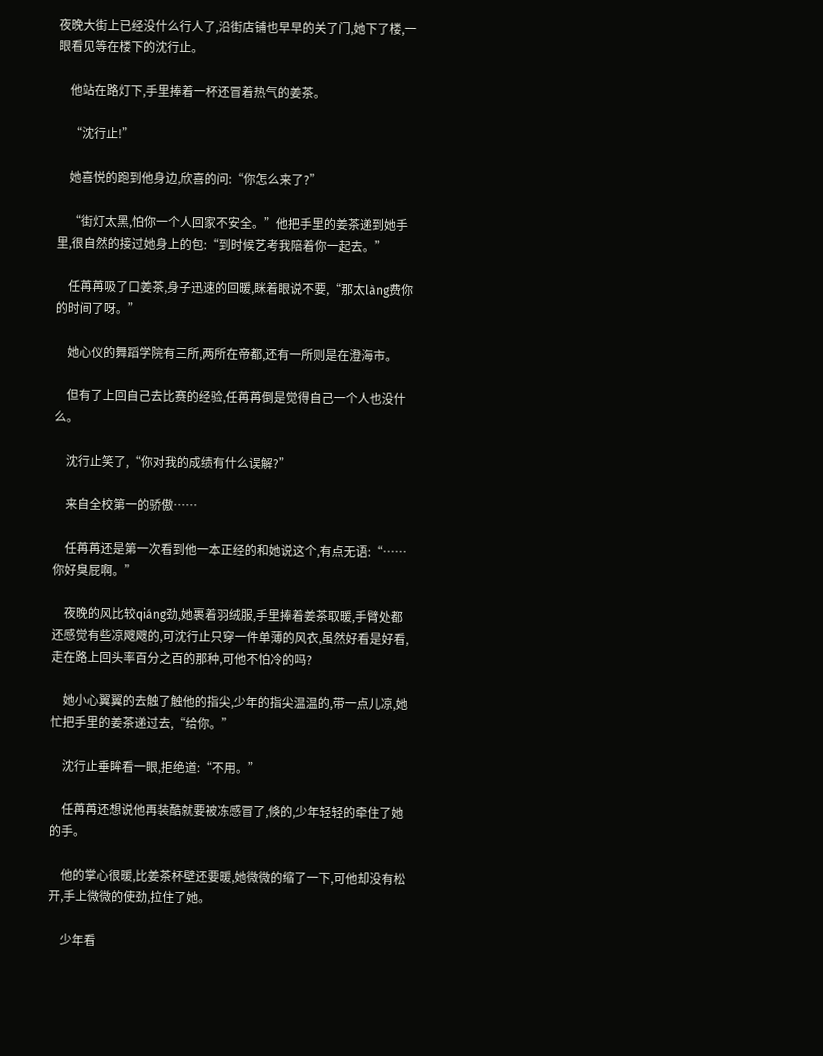夜晚大街上已经没什么行人了,沿街店铺也早早的关了门,她下了楼,一眼看见等在楼下的沈行止。

    他站在路灯下,手里捧着一杯还冒着热气的姜茶。

    “沈行止!”

    她喜悦的跑到他身边,欣喜的问:“你怎么来了?”

    “街灯太黑,怕你一个人回家不安全。”他把手里的姜茶递到她手里,很自然的接过她身上的包:“到时候艺考我陪着你一起去。”

    任苒苒吸了口姜茶,身子迅速的回暖,眯着眼说不要,“那太làng费你的时间了呀。”

    她心仪的舞蹈学院有三所,两所在帝都,还有一所则是在澄海市。

    但有了上回自己去比赛的经验,任苒苒倒是觉得自己一个人也没什么。

    沈行止笑了,“你对我的成绩有什么误解?”

    来自全校第一的骄傲……

    任苒苒还是第一次看到他一本正经的和她说这个,有点无语:“……你好臭屁啊。”

    夜晚的风比较qiáng劲,她裹着羽绒服,手里捧着姜茶取暖,手臂处都还感觉有些凉飕飕的,可沈行止只穿一件单薄的风衣,虽然好看是好看,走在路上回头率百分之百的那种,可他不怕冷的吗?

    她小心翼翼的去触了触他的指尖,少年的指尖温温的,带一点儿凉,她忙把手里的姜茶递过去,“给你。”

    沈行止垂眸看一眼,拒绝道:“不用。”

    任苒苒还想说他再装酷就要被冻感冒了,倏的,少年轻轻的牵住了她的手。

    他的掌心很暖,比姜茶杯壁还要暖,她微微的缩了一下,可他却没有松开,手上微微的使劲,拉住了她。

    少年看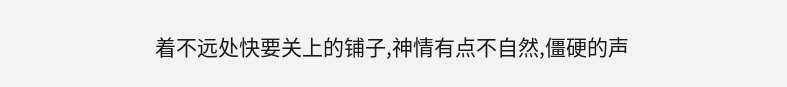着不远处快要关上的铺子,神情有点不自然,僵硬的声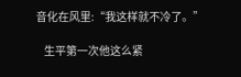音化在风里:“我这样就不冷了。”

    生平第一次他这么紧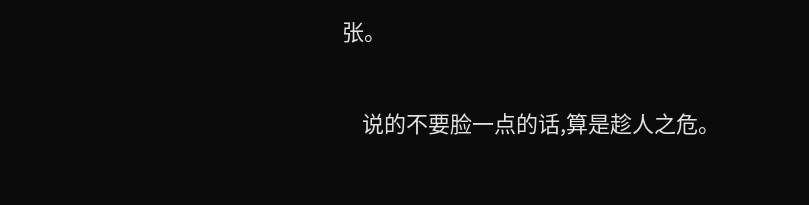张。

    说的不要脸一点的话,算是趁人之危。